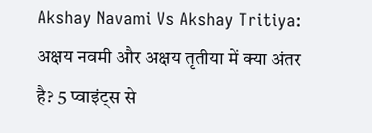Akshay Navami Vs Akshay Tritiya: अक्षय नवमी और अक्षय तृतीया में क्या अंतर है? 5 प्वाइंट्स से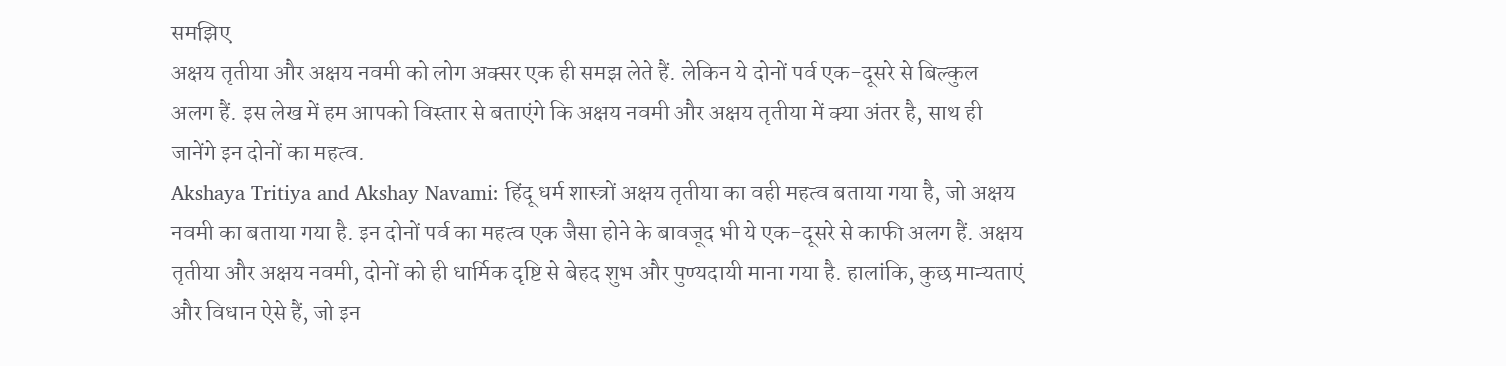समझिए
अक्षय तृतीया और अक्षय नवमी को लोग अक्सर एक ही समझ लेते हैं. लेकिन ये दोनों पर्व एक-दूसरे से बिल्कुल अलग हैं. इस लेख में हम आपको विस्तार से बताएंगे कि अक्षय नवमी और अक्षय तृतीया में क्या अंतर है, साथ ही जानेंगे इन दोनों का महत्व.
Akshaya Tritiya and Akshay Navami: हिंदू धर्म शास्त्रों अक्षय तृतीया का वही महत्व बताया गया है, जो अक्षय नवमी का बताया गया है. इन दोनों पर्व का महत्व एक जैसा होने के बावजूद भी ये एक-दूसरे से काफी अलग हैं. अक्षय तृतीया और अक्षय नवमी, दोनों को ही धार्मिक दृष्टि से बेहद शुभ और पुण्यदायी माना गया है. हालांकि, कुछ मान्यताएं और विधान ऐसे हैं, जो इन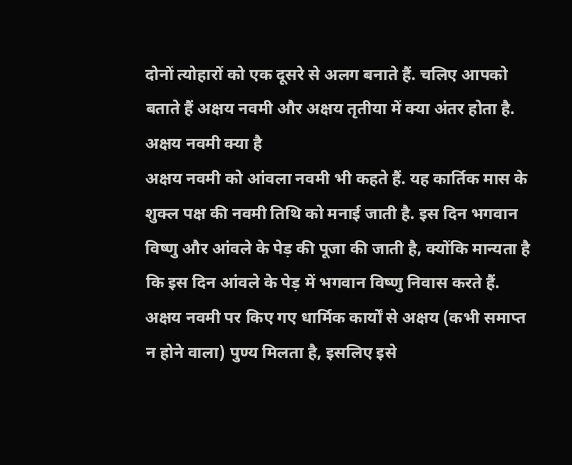दोनों त्योहारों को एक दूसरे से अलग बनाते हैं. चलिए आपको बताते हैं अक्षय नवमी और अक्षय तृतीया में क्या अंतर होता है.
अक्षय नवमी क्या है
अक्षय नवमी को आंवला नवमी भी कहते हैं. यह कार्तिक मास के शुक्ल पक्ष की नवमी तिथि को मनाई जाती है. इस दिन भगवान विष्णु और आंवले के पेड़ की पूजा की जाती है, क्योंकि मान्यता है कि इस दिन आंवले के पेड़ में भगवान विष्णु निवास करते हैं. अक्षय नवमी पर किए गए धार्मिक कार्यों से अक्षय (कभी समाप्त न होने वाला) पुण्य मिलता है, इसलिए इसे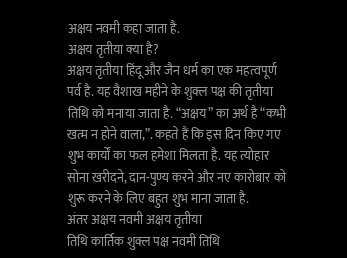अक्षय नवमी कहा जाता है.
अक्षय तृतीया क्या है?
अक्षय तृतीया हिंदू और जैन धर्म का एक महत्वपूर्ण पर्व है. यह वैशाख महीने के शुक्ल पक्ष की तृतीया तिथि को मनाया जाता है. “अक्षय” का अर्थ है “कभी खत्म न होने वाला,”. कहते हैं कि इस दिन किए गए शुभ कार्यों का फल हमेशा मिलता है. यह त्योहार सोना खरीदने, दान-पुण्य करने और नए कारोबार को शुरू करने के लिए बहुत शुभ माना जाता है.
अंतर अक्षय नवमी अक्षय तृतीया
तिथि कार्तिक शुक्ल पक्ष नवमी तिथि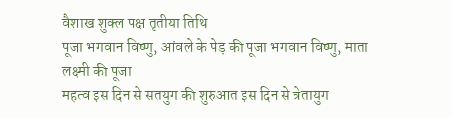वैशाख शुक्ल पक्ष तृतीया तिथि
पूजा भगवान विष्णु, आंवले के पेड़ की पूजा भगवान विष्णु, माता लक्ष्मी की पूजा
महत्व इस दिन से सतयुग की शुरुआत इस दिन से त्रेतायुग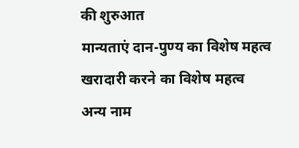की शुरुआत
मान्यताएं दान-पुण्य का विशेष महत्व खरादारी करने का विशेष महत्व
अन्य नाम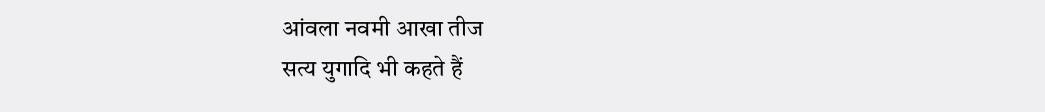आंवला नवमी आखा तीज
सत्य युगादि भी कहते हैं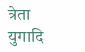त्रेता युगादि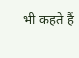भी कहते हैं